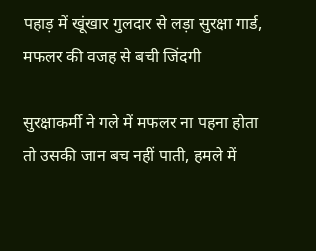पहाड़ में खूंखार गुलदार से लड़ा सुरक्षा गार्ड, मफलर की वजह से बची जिंदगी

सुरक्षाकर्मी ने गले में मफलर ना पहना होता तो उसकी जान बच नहीं पाती, हमले में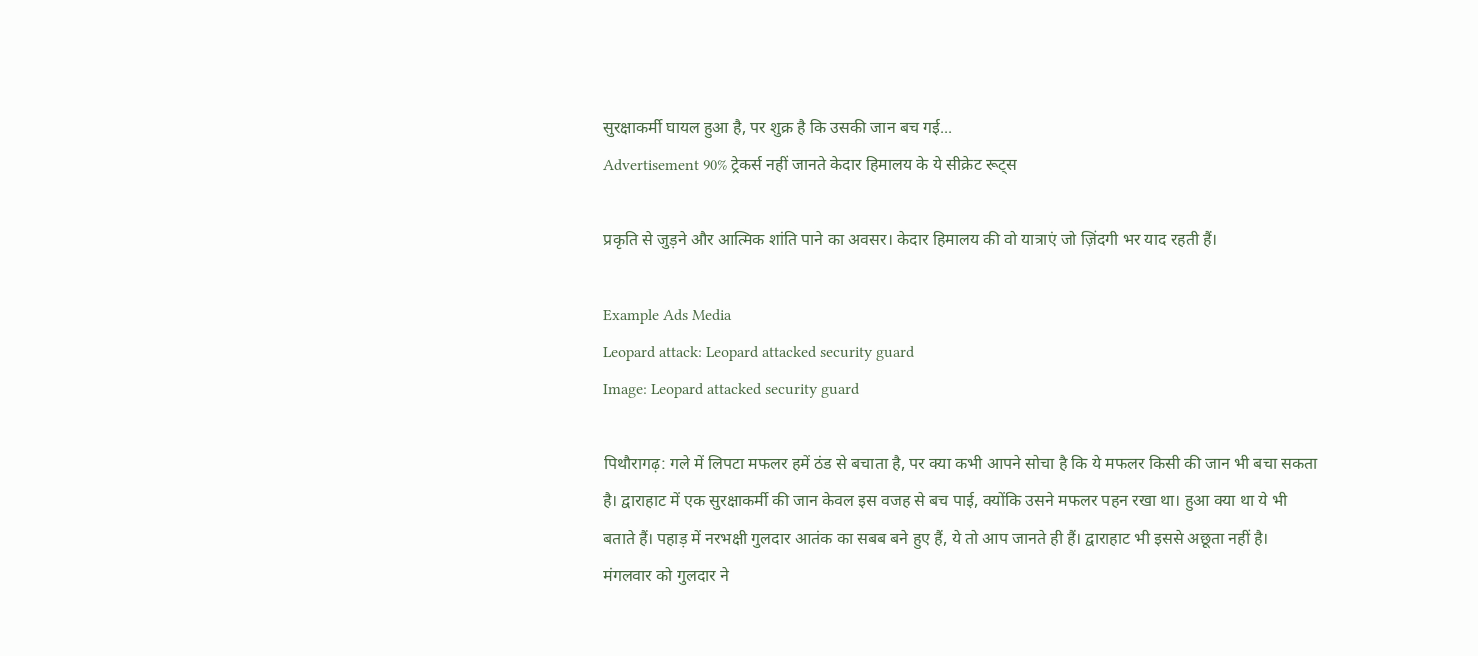सुरक्षाकर्मी घायल हुआ है, पर शुक्र है कि उसकी जान बच गई...
Advertisement 90% ट्रेकर्स नहीं जानते केदार हिमालय के ये सीक्रेट रूट्स

प्रकृति से जुड़ने और आत्मिक शांति पाने का अवसर। केदार हिमालय की वो यात्राएं जो ज़िंदगी भर याद रहती हैं।

Example Ads Media
Leopard attack: Leopard attacked security guard
Image: Leopard attacked security guard

पिथौरागढ़: गले में लिपटा मफलर हमें ठंड से बचाता है, पर क्या कभी आपने सोचा है कि ये मफलर किसी की जान भी बचा सकता है। द्वाराहाट में एक सुरक्षाकर्मी की जान केवल इस वजह से बच पाई, क्योंकि उसने मफलर पहन रखा था। हुआ क्या था ये भी बताते हैं। पहाड़ में नरभक्षी गुलदार आतंक का सबब बने हुए हैं, ये तो आप जानते ही हैं। द्वाराहाट भी इससे अछूता नहीं है। मंगलवार को गुलदार ने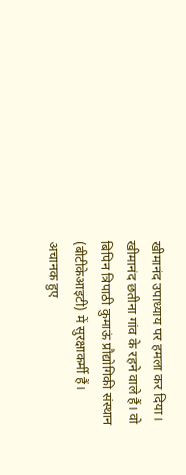खीमानंद उपाध्याय पर हमला कर दिया। खीमानंद छतीना गांव के रहने वाले हैं। वो बिपिन त्रिपाठी कुमाऊं प्रौद्योगिकी संस्थान (बीटीकेआइटी) में सुरक्षाकर्मी हैं। अचानक हुए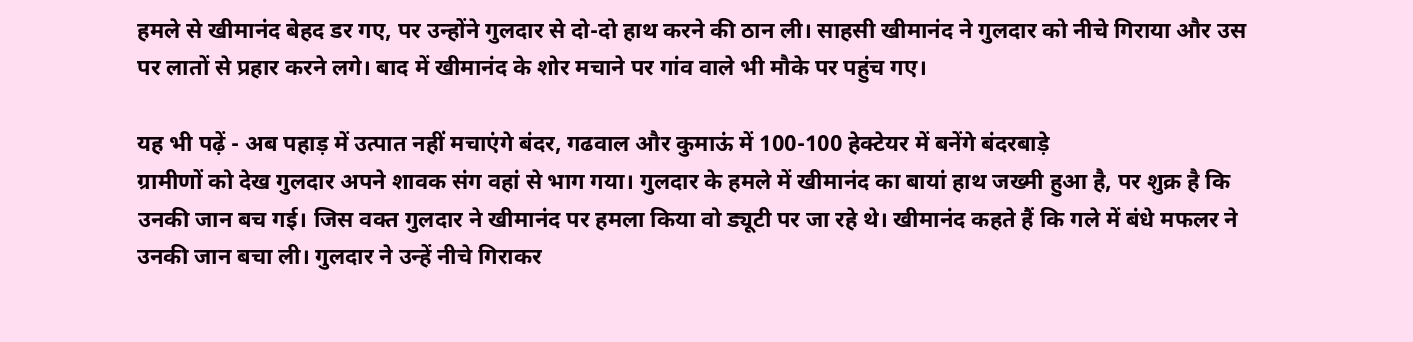हमले से खीमानंद बेहद डर गए, पर उन्होंने गुलदार से दो-दो हाथ करने की ठान ली। साहसी खीमानंद ने गुलदार को नीचे गिराया और उस पर लातों से प्रहार करने लगे। बाद में खीमानंद के शोर मचाने पर गांव वाले भी मौके पर पहुंच गए।

यह भी पढ़ें - अब पहाड़ में उत्पात नहीं मचाएंगे बंदर, गढवाल और कुमाऊं में 100-100 हेक्टेयर में बनेंगे बंदरबाड़े
ग्रामीणों को देख गुलदार अपने शावक संग वहां से भाग गया। गुलदार के हमले में खीमानंद का बायां हाथ जख्मी हुआ है, पर शुक्र है कि उनकी जान बच गई। जिस वक्त गुलदार ने खीमानंद पर हमला किया वो ड्यूटी पर जा रहे थे। खीमानंद कहते हैं कि गले में बंधे मफलर ने उनकी जान बचा ली। गुलदार ने उन्हें नीचे गिराकर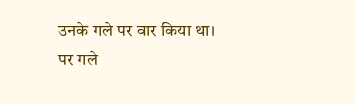उनके गले पर वार किया था। पर गले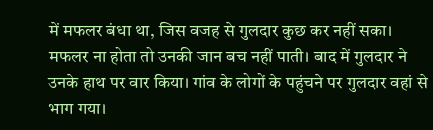में मफलर बंधा था, जिस वजह से गुलदार कुछ कर नहीं सका। मफलर ना होता तो उनकी जान बच नहीं पाती। बाद में गुलदार ने उनके हाथ पर वार किया। गांव के लोगों के पहुंचने पर गुलदार वहां से भाग गया।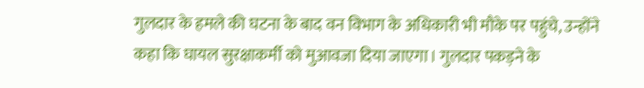गुलदार के हमले की घटना के बाद वन विभाग के अधिकारी भी मौके पर पहुंचे, उन्होंने कहा कि घायल सुरक्षाकर्मी को मुआवजा दिया जाएगा। गुलदार पकड़ने के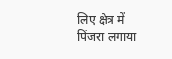लिए क्षेत्र में पिंजरा लगाया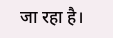जा रहा है।